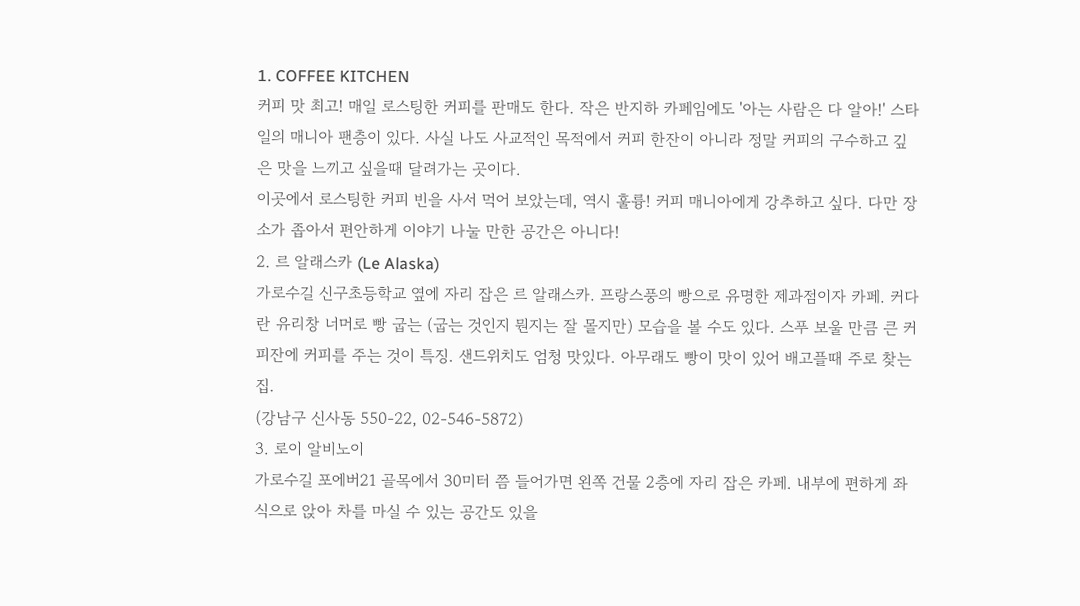1. COFFEE KITCHEN
커피 맛 최고! 매일 로스팅한 커피를 판매도 한다. 작은 반지하 카페임에도 '아는 사람은 다 알아!' 스타일의 매니아 팬층이 있다. 사실 나도 사교적인 목적에서 커피 한잔이 아니라 정말 커피의 구수하고 깊은 맛을 느끼고 싶을때 달려가는 곳이다.
이곳에서 로스팅한 커피 빈을 사서 먹어 보았는데, 역시 훌륭! 커피 매니아에게 강추하고 싶다. 다만 장소가 좁아서 편안하게 이야기 나눌 만한 공간은 아니다!
2. 르 알래스카 (Le Alaska)
가로수길 신구초등학교 옆에 자리 잡은 르 알래스카. 프랑스풍의 빵으로 유명한 제과점이자 카페. 커다란 유리창 너머로 빵 굽는 (굽는 것인지 뭔지는 잘 몰지만) 모습을 볼 수도 있다. 스푸 보울 만큼 큰 커피잔에 커피를 주는 것이 특징. 샌드위치도 엄청 맛있다. 아무래도 빵이 맛이 있어 배고플때 주로 찾는집.
(강남구 신사동 550-22, 02-546-5872)
3. 로이 알비노이
가로수길 포에버21 골목에서 30미터 쯤 들어가면 왼쪽 건물 2층에 자리 잡은 카페. 내부에 편하게 좌식으로 앉아 차를 마실 수 있는 공간도 있을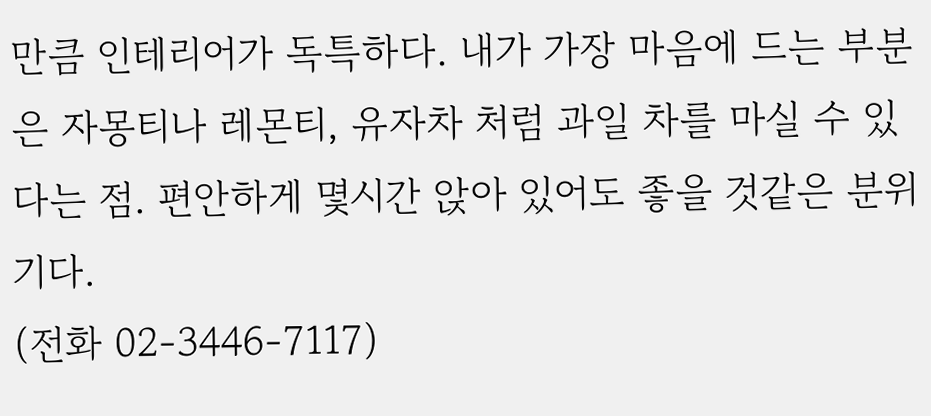만큼 인테리어가 독특하다. 내가 가장 마음에 드는 부분은 자몽티나 레몬티, 유자차 처럼 과일 차를 마실 수 있다는 점. 편안하게 몇시간 앉아 있어도 좋을 것같은 분위기다.
(전화 02-3446-7117)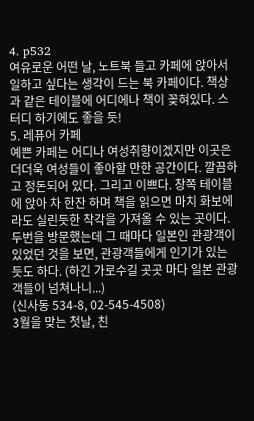4. p532
여유로운 어떤 날, 노트북 들고 카페에 앉아서 일하고 싶다는 생각이 드는 북 카페이다. 책상과 같은 테이블에 어디에나 책이 꽂혀있다. 스터디 하기에도 좋을 듯!
5. 레퓨어 카페
예쁜 카페는 어디나 여성취향이겠지만 이곳은 더더욱 여성들이 좋아할 만한 공간이다. 깔끔하고 정돈되어 있다. 그리고 이쁘다. 창쪽 테이블에 앉아 차 한잔 하며 책을 읽으면 마치 화보에라도 실린듯한 착각을 가져올 수 있는 곳이다. 두번을 방문했는데 그 때마다 일본인 관광객이 있었던 것을 보면, 관광객들에게 인기가 있는 듯도 하다. (하긴 가로수길 곳곳 마다 일본 관광객들이 넘쳐나니...)
(신사동 534-8, 02-545-4508)
3월을 맞는 첫날, 친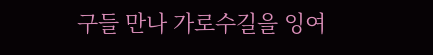구들 만나 가로수길을 잉여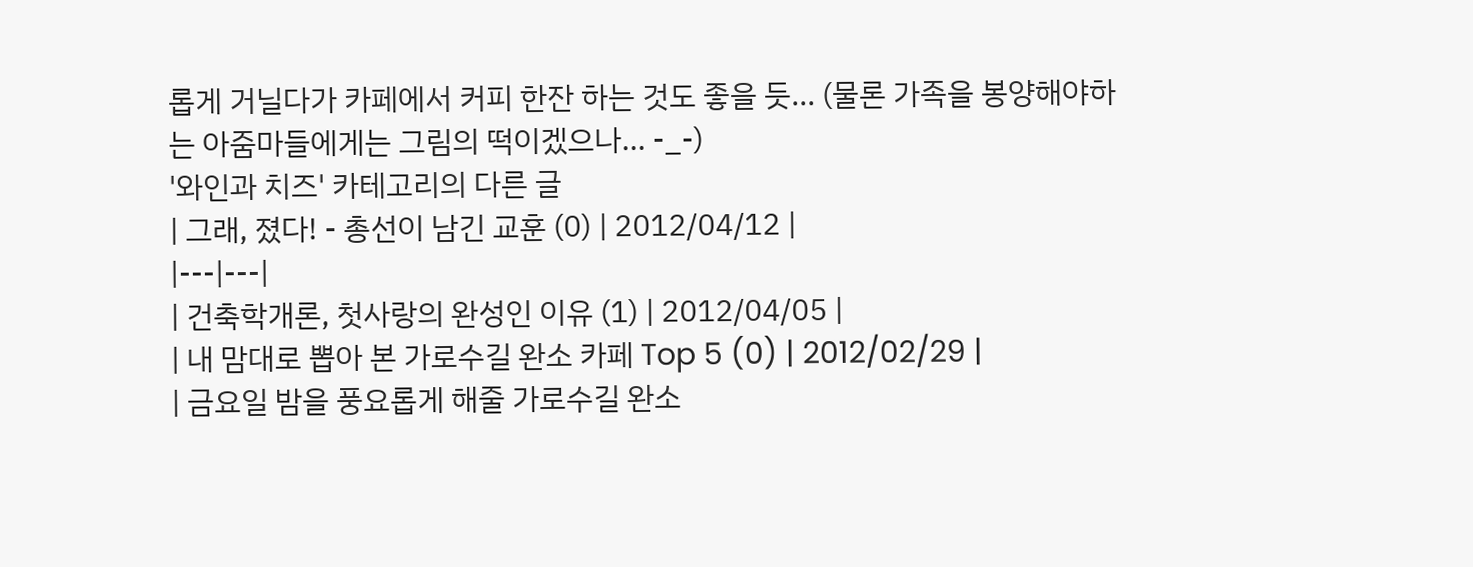롭게 거닐다가 카페에서 커피 한잔 하는 것도 좋을 듯... (물론 가족을 봉양해야하는 아줌마들에게는 그림의 떡이겠으나... -_-)
'와인과 치즈' 카테고리의 다른 글
| 그래, 졌다! - 총선이 남긴 교훈 (0) | 2012/04/12 |
|---|---|
| 건축학개론, 첫사랑의 완성인 이유 (1) | 2012/04/05 |
| 내 맘대로 뽑아 본 가로수길 완소 카페 Top 5 (0) | 2012/02/29 |
| 금요일 밤을 풍요롭게 해줄 가로수길 완소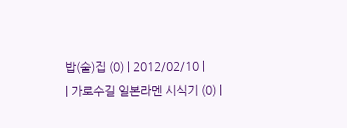밥(술)집 (0) | 2012/02/10 |
| 가로수길 일본라멘 시식기 (0) |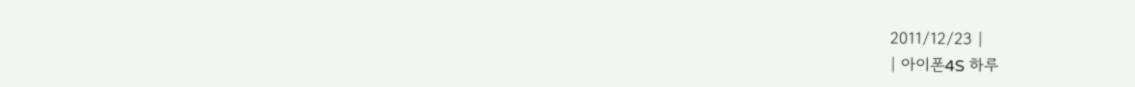2011/12/23 |
| 아이폰4S 하루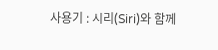사용기 : 시리(Siri)와 함께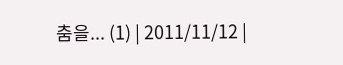춤을... (1) | 2011/11/12 |